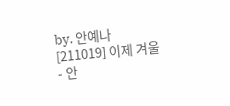by. 안예나
[211019] 이제 겨울 - 안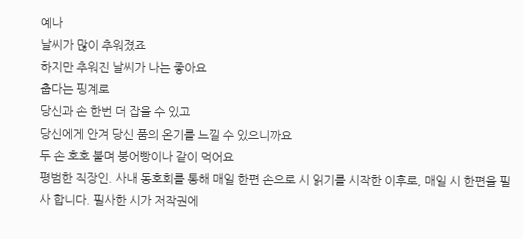예나
날씨가 많이 추워졌죠
하지만 추워진 날씨가 나는 좋아요
춥다는 핑계로
당신과 손 한번 더 잡을 수 있고
당신에게 안겨 당신 품의 온기를 느낄 수 있으니까요
두 손 호호 불며 붕어빵이나 같이 먹어요
평범한 직장인. 사내 동호회를 통해 매일 한편 손으로 시 읽기를 시작한 이후로, 매일 시 한편을 필사 합니다. 필사한 시가 저작권에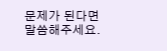문제가 된다면 말씀해주세요.